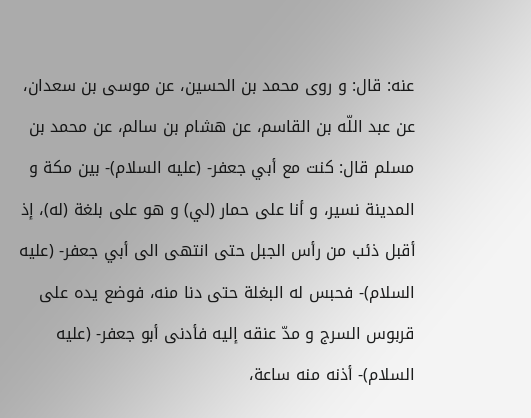عنه: قال: و روى محمد بن الحسين، عن موسى بن سعدان، عن عبد اللّه بن القاسم، عن هشام بن سالم، عن محمد بن مسلم قال: كنت مع أبي جعفر- (عليه السلام)- بين مكة و المدينة نسير، و أنا على حمار (لي) و هو على بلغة (له)، إذ أقبل ذئب من رأس الجبل حتى انتهى الى أبي جعفر- (عليه السلام)- فحبس له البغلة حتى دنا منه، فوضع يده على قربوس السرج و مدّ عنقه إليه فأدنى أبو جعفر- (عليه السلام)- أذنه منه ساعة،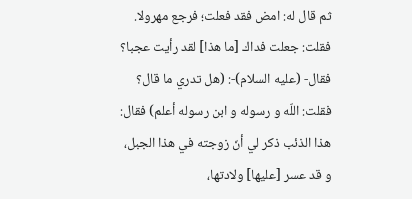ثم قال له: امض فقد فعلت؛ فرجع مهرولا. فقلت: جعلت فداك [ما هذا] لقد رأيت عجبا؟ فقال- (عليه السلام)-: (هل تدري ما قال؟ فقلت: اللّه و رسوله و ابن رسوله أعلم) فقال: هذا الذئب ذكر لي أنّ زوجته في هذا الجبل، و قد عسر [عليها] ولادتها،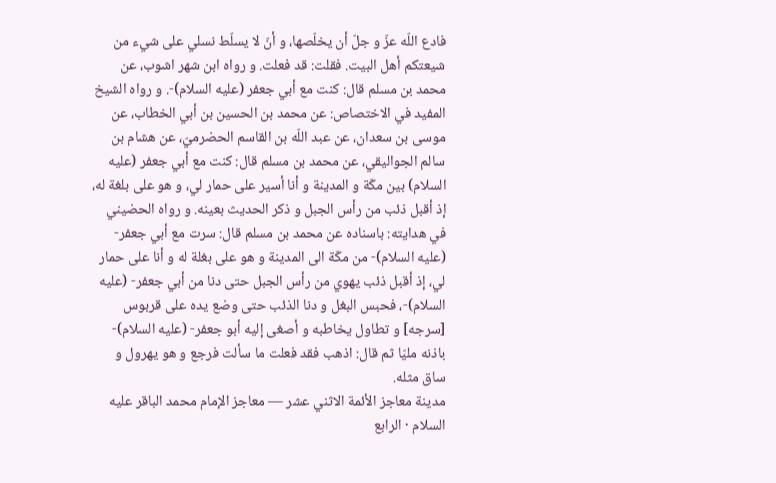فادع اللّه عزّ و جلّ أن يخلّصها، و أنّ لا يسلّط نسلي على شيء من شيعتكم أهل البيت. فقلت: قد فعلت. و رواه ابن شهر اشوب، عن محمد بن مسلم قال: كنت مع أبي جعفر (عليه السلام)-. و رواه الشيخ المفيد في الاختصاص: عن محمد بن الحسين بن أبي الخطاب، عن موسى بن سعدان، عن عبد اللّه بن القاسم الحضرميّ، عن هشام بن سالم الجواليقي، عن محمد بن مسلم قال: كنت مع أبي جعفر (عليه السلام) بين مكّة و المدينة و أنا أسير على حمار لي، و هو على بلغة له، إذ أقبل ذئب من رأس الجبل و ذكر الحديث بعينه. و رواه الحضيني في هدايته: باسناده عن محمد بن مسلم قال: سرت مع أبي جعفر- (عليه السلام)- من مكّة الى المدينة و هو على بغلة له و أنا على حمار لي، إذ أقبل ذئب يهوي من رأس الجبل حتى دنا من أبي جعفر- (عليه السلام)-، فحبس البغل و دنا الذئب حتى وضع يده على قربوس [سرجه] و تطاول يخاطبه و أصغى إليه أبو جعفر- (عليه السلام)- باذنه مليّا ثم قال: اذهب فقد فعلت ما سألت فرجع و هو يهرول و ساق مثله.
مدينة معاجز الأئمة الاثني عشر — معاجز الإمام محمد الباقر عليه السلام · الرابع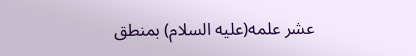عشر علمه(عليه السلام) بمنطق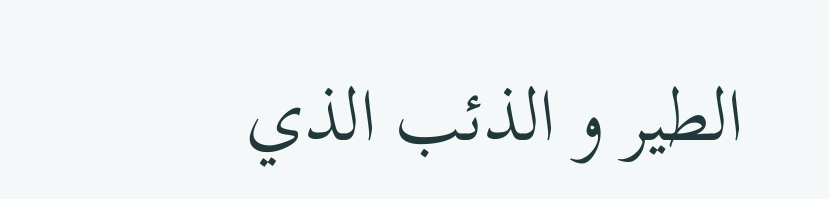الطير و الذئب الذي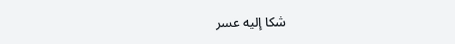شكا إليه عسر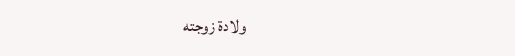ولادة زوجته